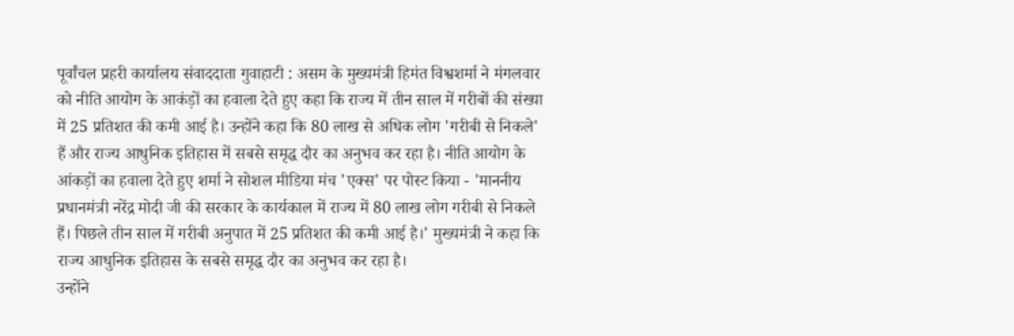पूर्वांचल प्रहरी कार्यालय संवाददाता गुवाहाटी : असम के मुख्यमंत्री हिमंत विश्वशर्मा ने मंगलवार को नीति आयोग के आकंड़ों का हवाला देते हुए कहा कि राज्य में तीन साल में गरीबों की संख्या में 25 प्रतिशत की कमी आई है। उन्होंने कहा कि 80 लाख से अधिक लोग 'गरीबी से निकले' हैं और राज्य आधुनिक इतिहास में सबसे समृद्ध दौर का अनुभव कर रहा है। नीति आयोग के आंकड़ों का हवाला देते हुए शर्मा ने सोशल मीडिया मंच 'एक्स' पर पोस्ट किया - 'माननीय प्रधानमंत्री नरेंद्र मोदी जी की सरकार के कार्यकाल में राज्य में 80 लाख लोग गरीबी से निकले हैं। पिछले तीन साल में गरीबी अनुपात में 25 प्रतिशत की कमी आई है।' मुख्यमंत्री ने कहा कि राज्य आधुनिक इतिहास के सबसे समृद्ध दौर का अनुभव कर रहा है।
उन्होंने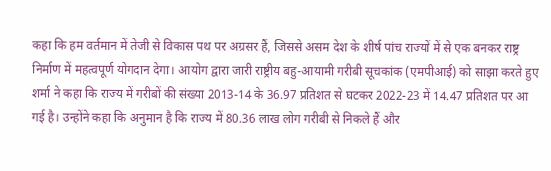कहा कि हम वर्तमान में तेजी से विकास पथ पर अग्रसर हैं, जिससे असम देश के शीर्ष पांच राज्यों में से एक बनकर राष्ट्र निर्माण में महत्वपूर्ण योगदान देगा। आयोग द्वारा जारी राष्ट्रीय बहु-आयामी गरीबी सूचकांक (एमपीआई) को साझा करते हुए शर्मा ने कहा कि राज्य में गरीबों की संख्या 2013-14 के 36.97 प्रतिशत से घटकर 2022-23 में 14.47 प्रतिशत पर आ गई है। उन्होंने कहा कि अनुमान है कि राज्य में 80.36 लाख लोग गरीबी से निकले हैं और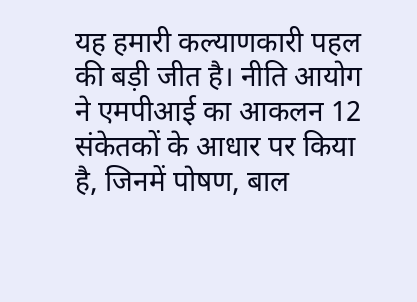यह हमारी कल्याणकारी पहल की बड़ी जीत है। नीति आयोग ने एमपीआई का आकलन 12 संकेतकों के आधार पर किया है, जिनमें पोषण, बाल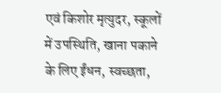एवं किशोर मृत्युदर, स्कूलों में उपस्थिति, खाना पकाने के लिए ईंधन, स्वच्छता,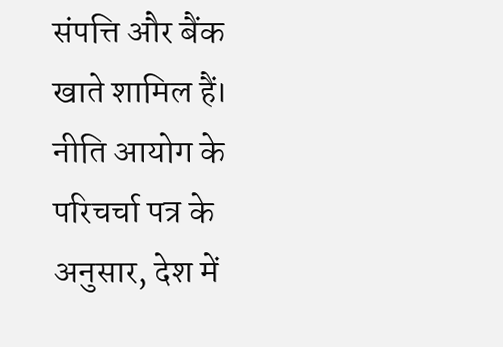संपत्ति और बैंक खाते शामिल हैं। नीति आयोग के परिचर्चा पत्र के अनुसार, देश में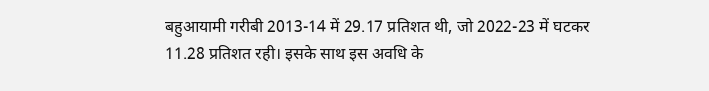बहुआयामी गरीबी 2013-14 में 29.17 प्रतिशत थी, जो 2022-23 में घटकर 11.28 प्रतिशत रही। इसके साथ इस अवधि के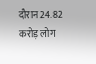दौरान 24.82 करोड़ लोग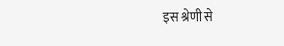इस श्रेणी से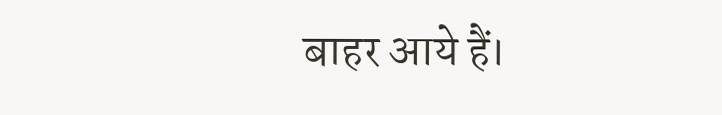बाहर आये हैं।